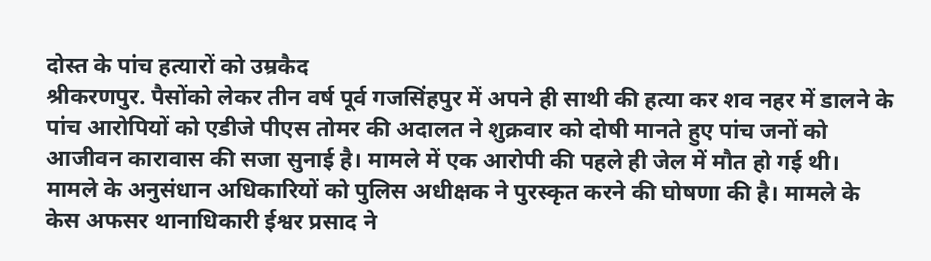दोस्त के पांच हत्यारों को उम्रकैद
श्रीकरणपुर. पैसोंको लेकर तीन वर्ष पूर्व गजसिंहपुर में अपने ही साथी की हत्या कर शव नहर में डालने के पांच आरोपियों को एडीजे पीएस तोमर की अदालत ने शुक्रवार को दोषी मानते हुए पांच जनों को आजीवन कारावास की सजा सुनाई है। मामले में एक आरोपी की पहले ही जेल में मौत हो गई थी। मामले के अनुसंधान अधिकारियों को पुलिस अधीक्षक ने पुरस्कृत करने की घोषणा की है। मामले के केस अफसर थानाधिकारी ईश्वर प्रसाद ने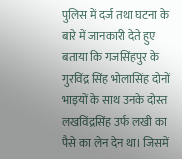पुलिस में दर्ज तथा घटना के बारे में जानकारी देते हुए बताया कि गजसिंहपुर के गुरविंद्र सिंह भोलासिंह दोनों भाइयों के साथ उनके दोस्त लखविंद्रसिंह उर्फ लखी का पैसे का लेन देन था। जिसमें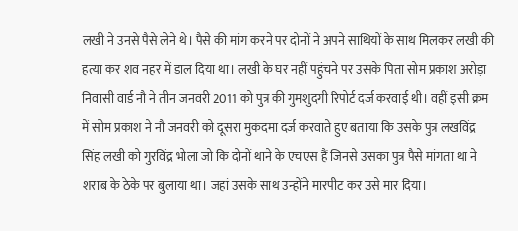लखी ने उनसे पैसे लेने थे। पैसे की मांग करने पर दोनों ने अपने साथियों के साथ मिलकर लखी की हत्या कर शव नहर में डाल दिया था। लखी के घर नहीं पहुंचने पर उसके पिता सोम प्रकाश अरोड़ा निवासी वार्ड नौ ने तीन जनवरी 2011 को पुत्र की गुमशुदगी रिपोर्ट दर्ज करवाई थी। वहीं इसी क्रम में सोम प्रकाश ने नौ जनवरी को दूसरा मुकदमा दर्ज करवाते हुए बताया कि उसके पुत्र लखविंद्र सिंह लखी को गुरविंद्र भोला जो कि दोनों थाने के एचएस हैं जिनसे उसका पुत्र पैसे मांगता था ने शराब के ठेके पर बुलाया था। जहां उसके साथ उन्होंने मारपीट कर उसे मार दिया।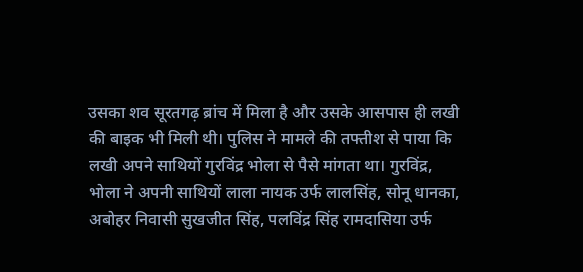उसका शव सूरतगढ़ ब्रांच में मिला है और उसके आसपास ही लखी की बाइक भी मिली थी। पुलिस ने मामले की तफ्तीश से पाया कि लखी अपने साथियों गुरविंद्र भोला से पैसे मांगता था। गुरविंद्र, भोला ने अपनी साथियों लाला नायक उर्फ लालसिंह, सोनू धानका, अबोहर निवासी सुखजीत सिंह, पलविंद्र सिंह रामदासिया उर्फ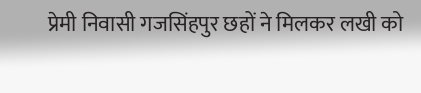प्रेमी निवासी गजसिंहपुर छहों ने मिलकर लखी को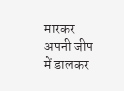मारकर अपनी जीप में डालकर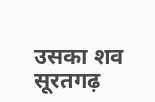उसका शव सूरतगढ़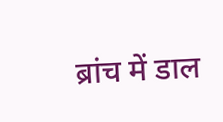ब्रांच में डाल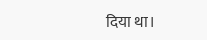दिया था।